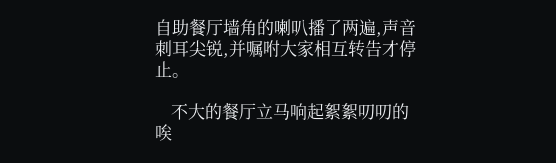自助餐厅墙角的喇叭播了两遍,声音刺耳尖锐,并嘱咐大家相互转告才停止。

    不大的餐厅立马响起絮絮叨叨的唉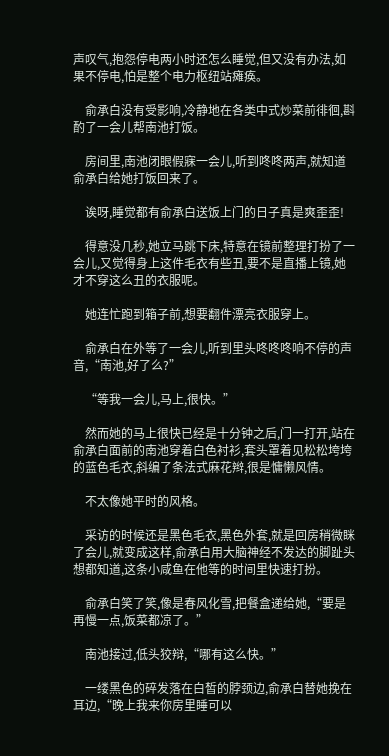声叹气,抱怨停电两小时还怎么睡觉,但又没有办法,如果不停电,怕是整个电力枢纽站瘫痪。

    俞承白没有受影响,冷静地在各类中式炒菜前徘徊,斟酌了一会儿帮南池打饭。

    房间里,南池闭眼假寐一会儿,听到咚咚两声,就知道俞承白给她打饭回来了。

    诶呀,睡觉都有俞承白送饭上门的日子真是爽歪歪!

    得意没几秒,她立马跳下床,特意在镜前整理打扮了一会儿,又觉得身上这件毛衣有些丑,要不是直播上镜,她才不穿这么丑的衣服呢。

    她连忙跑到箱子前,想要翻件漂亮衣服穿上。

    俞承白在外等了一会儿,听到里头咚咚咚响不停的声音,“南池,好了么?”

    “等我一会儿,马上,很快。”

    然而她的马上很快已经是十分钟之后,门一打开,站在俞承白面前的南池穿着白色衬衫,套头罩着见松松垮垮的蓝色毛衣,斜编了条法式麻花辫,很是慵懒风情。

    不太像她平时的风格。

    采访的时候还是黑色毛衣,黑色外套,就是回房稍微眯了会儿,就变成这样,俞承白用大脑神经不发达的脚趾头想都知道,这条小咸鱼在他等的时间里快速打扮。

    俞承白笑了笑,像是春风化雪,把餐盒递给她,“要是再慢一点,饭菜都凉了。”

    南池接过,低头狡辩,“哪有这么快。”

    一缕黑色的碎发落在白皙的脖颈边,俞承白替她挽在耳边,“晚上我来你房里睡可以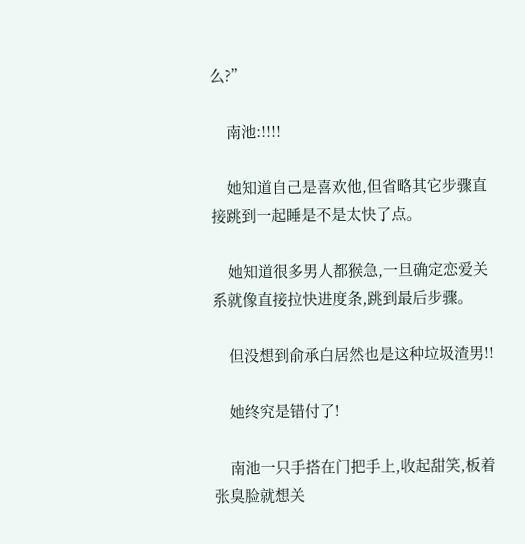么?”

    南池:!!!!

    她知道自己是喜欢他,但省略其它步骤直接跳到一起睡是不是太快了点。

    她知道很多男人都猴急,一旦确定恋爱关系就像直接拉快进度条,跳到最后步骤。

    但没想到俞承白居然也是这种垃圾渣男!!

    她终究是错付了!

    南池一只手搭在门把手上,收起甜笑,板着张臭脸就想关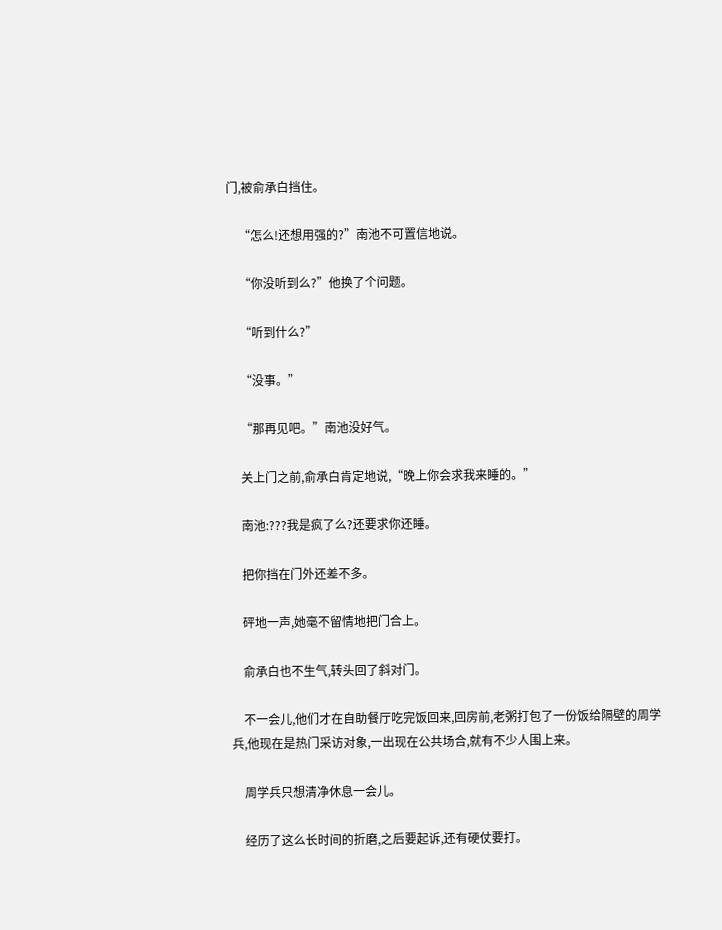门,被俞承白挡住。

    “怎么!还想用强的?”南池不可置信地说。

    “你没听到么?”他换了个问题。

    “听到什么?”

    “没事。”

    “那再见吧。”南池没好气。

    关上门之前,俞承白肯定地说,“晚上你会求我来睡的。”

    南池:???我是疯了么?还要求你还睡。

    把你挡在门外还差不多。

    砰地一声,她毫不留情地把门合上。

    俞承白也不生气,转头回了斜对门。

    不一会儿,他们才在自助餐厅吃完饭回来,回房前,老粥打包了一份饭给隔壁的周学兵,他现在是热门采访对象,一出现在公共场合,就有不少人围上来。

    周学兵只想清净休息一会儿。

    经历了这么长时间的折磨,之后要起诉,还有硬仗要打。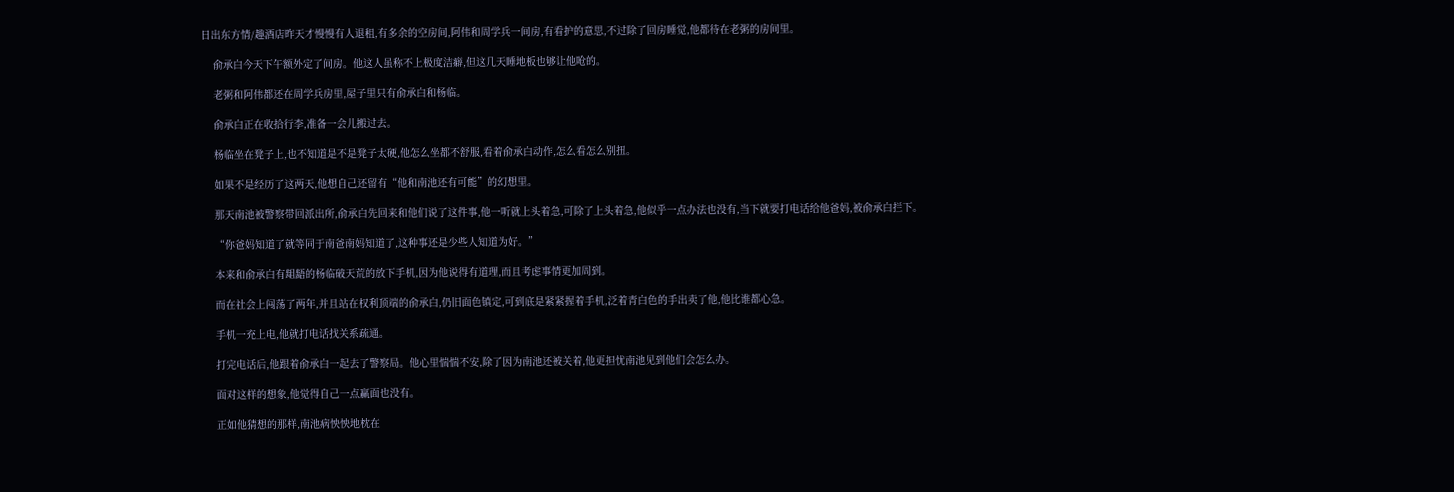日出东方情/趣酒店昨天才慢慢有人退租,有多余的空房间,阿伟和周学兵一间房,有看护的意思,不过除了回房睡觉,他都待在老粥的房间里。

    俞承白今天下午额外定了间房。他这人虽称不上极度洁癖,但这几天睡地板也够让他呛的。

    老粥和阿伟都还在周学兵房里,屋子里只有俞承白和杨临。

    俞承白正在收拾行李,准备一会儿搬过去。

    杨临坐在凳子上,也不知道是不是凳子太硬,他怎么坐都不舒服,看着俞承白动作,怎么看怎么别扭。

    如果不是经历了这两天,他想自己还留有“他和南池还有可能”的幻想里。

    那天南池被警察带回派出所,俞承白先回来和他们说了这件事,他一听就上头着急,可除了上头着急,他似乎一点办法也没有,当下就要打电话给他爸妈,被俞承白拦下。

    “你爸妈知道了就等同于南爸南妈知道了,这种事还是少些人知道为好。”

    本来和俞承白有龃龉的杨临破天荒的放下手机,因为他说得有道理,而且考虑事情更加周到。

    而在社会上闯荡了两年,并且站在权利顶端的俞承白,仍旧面色镇定,可到底是紧紧握着手机,泛着青白色的手出卖了他,他比谁都心急。

    手机一充上电,他就打电话找关系疏通。

    打完电话后,他跟着俞承白一起去了警察局。他心里惴惴不安,除了因为南池还被关着,他更担忧南池见到他们会怎么办。

    面对这样的想象,他觉得自己一点赢面也没有。

    正如他猜想的那样,南池病怏怏地枕在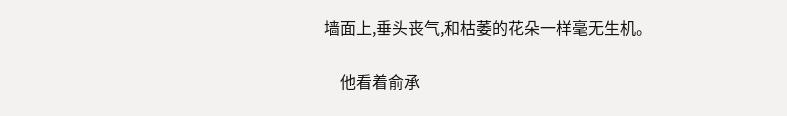墙面上,垂头丧气,和枯萎的花朵一样毫无生机。

    他看着俞承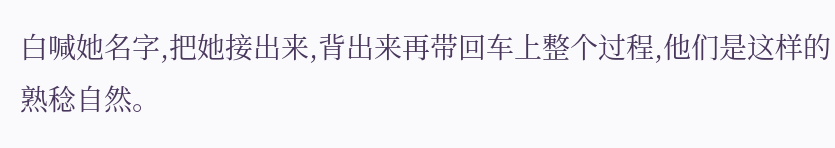白喊她名字,把她接出来,背出来再带回车上整个过程,他们是这样的熟稔自然。